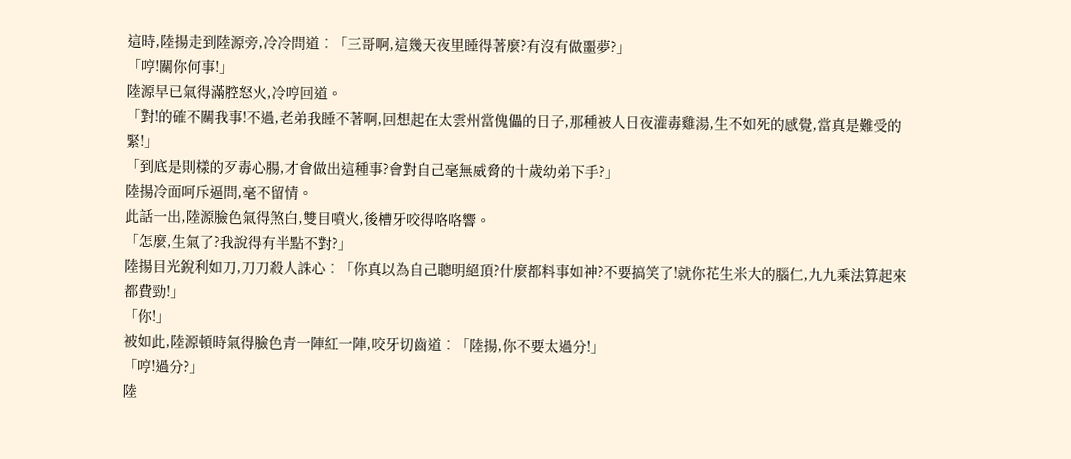這時,陸揚走到陸源旁,冷冷問道︰「三哥啊,這幾天夜里睡得著麼?有沒有做噩夢?」
「哼!關你何事!」
陸源早已氣得滿腔怒火,冷哼回道。
「對!的確不關我事!不過,老弟我睡不著啊,回想起在太雲州當傀儡的日子,那種被人日夜灌毒雞湯,生不如死的感覺,當真是難受的緊!」
「到底是則樣的歹毒心腸,才會做出這種事?會對自己毫無威脅的十歲幼弟下手?」
陸揚冷面呵斥逼問,毫不留情。
此話一出,陸源臉色氣得煞白,雙目噴火,後槽牙咬得咯咯響。
「怎麼,生氣了?我說得有半點不對?」
陸揚目光銳利如刀,刀刀殺人誅心︰「你真以為自己聰明絕頂?什麼都料事如神?不要搞笑了!就你花生米大的腦仁,九九乘法算起來都費勁!」
「你!」
被如此,陸源頓時氣得臉色青一陣紅一陣,咬牙切齒道︰「陸揚,你不要太過分!」
「哼!過分?」
陸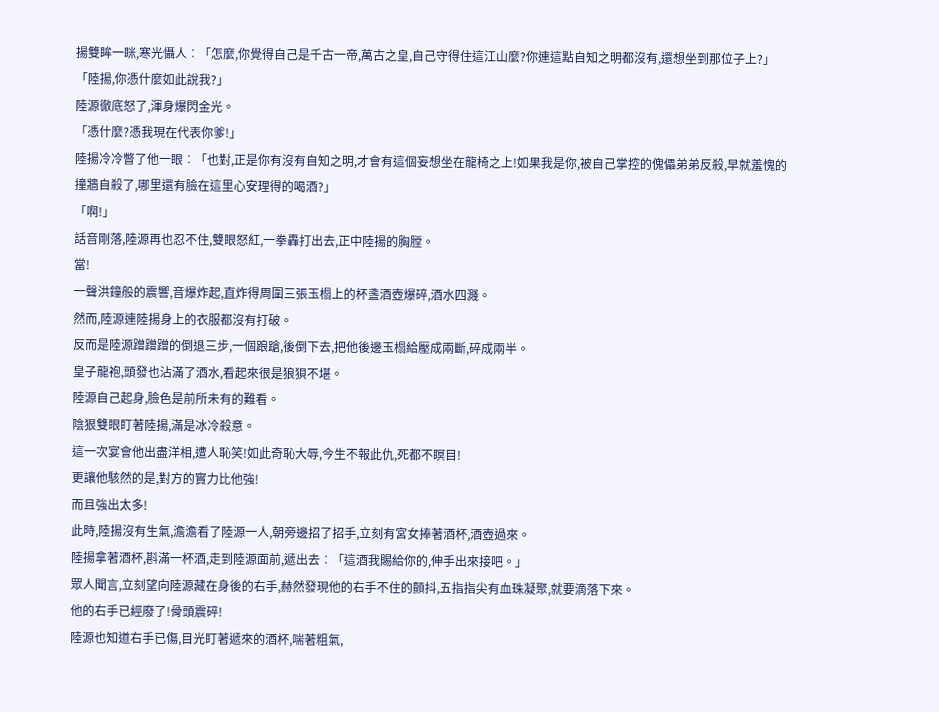揚雙眸一眯,寒光懾人︰「怎麼,你覺得自己是千古一帝,萬古之皇,自己守得住這江山麼?你連這點自知之明都沒有,還想坐到那位子上?」
「陸揚,你憑什麼如此說我?」
陸源徹底怒了,渾身爆閃金光。
「憑什麼?憑我現在代表你爹!」
陸揚冷冷瞥了他一眼︰「也對,正是你有沒有自知之明,才會有這個妄想坐在龍椅之上!如果我是你,被自己掌控的傀儡弟弟反殺,早就羞愧的撞牆自殺了,哪里還有臉在這里心安理得的喝酒?」
「啊!」
話音剛落,陸源再也忍不住,雙眼怒紅,一拳轟打出去,正中陸揚的胸膛。
當!
一聲洪鐘般的震響,音爆炸起,直炸得周圍三張玉榻上的杯盞酒壺爆碎,酒水四濺。
然而,陸源連陸揚身上的衣服都沒有打破。
反而是陸源蹭蹭蹭的倒退三步,一個踉蹌,後倒下去,把他後邊玉榻給壓成兩斷,碎成兩半。
皇子龍袍,頭發也沾滿了酒水,看起來很是狼狽不堪。
陸源自己起身,臉色是前所未有的難看。
陰狠雙眼盯著陸揚,滿是冰冷殺意。
這一次宴會他出盡洋相,遭人恥笑!如此奇恥大辱,今生不報此仇,死都不瞑目!
更讓他駭然的是,對方的實力比他強!
而且強出太多!
此時,陸揚沒有生氣,澹澹看了陸源一人,朝旁邊招了招手,立刻有宮女捧著酒杯,酒壺過來。
陸揚拿著酒杯,斟滿一杯酒,走到陸源面前,遞出去︰「這酒我賜給你的,伸手出來接吧。」
眾人聞言,立刻望向陸源藏在身後的右手,赫然發現他的右手不住的顫抖,五指指尖有血珠凝聚,就要滴落下來。
他的右手已經廢了!骨頭震碎!
陸源也知道右手已傷,目光盯著遞來的酒杯,喘著粗氣,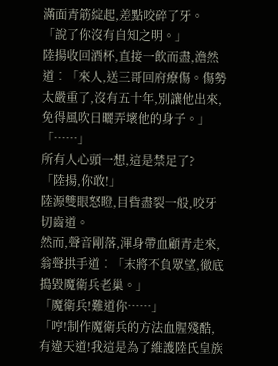滿面青筋綻起,差點咬碎了牙。
「說了你沒有自知之明。」
陸揚收回酒杯,直接一飲而盡,澹然道︰「來人,送三哥回府療傷。傷勢太嚴重了,沒有五十年,別讓他出來,免得風吹日曬弄壞他的身子。」
「……」
所有人心頭一想,這是禁足了?
「陸揚,你敢!」
陸源雙眼怒瞪,目眥盡裂一般,咬牙切齒道。
然而,聲音剛落,渾身帶血顧青走來,翁聲拱手道︰「末將不負眾望,徹底搗毀魔衛兵老巢。」
「魔衛兵!難道你……」
「哼!制作魔衛兵的方法血腥殘酷,有違天道!我這是為了維護陸氏皇族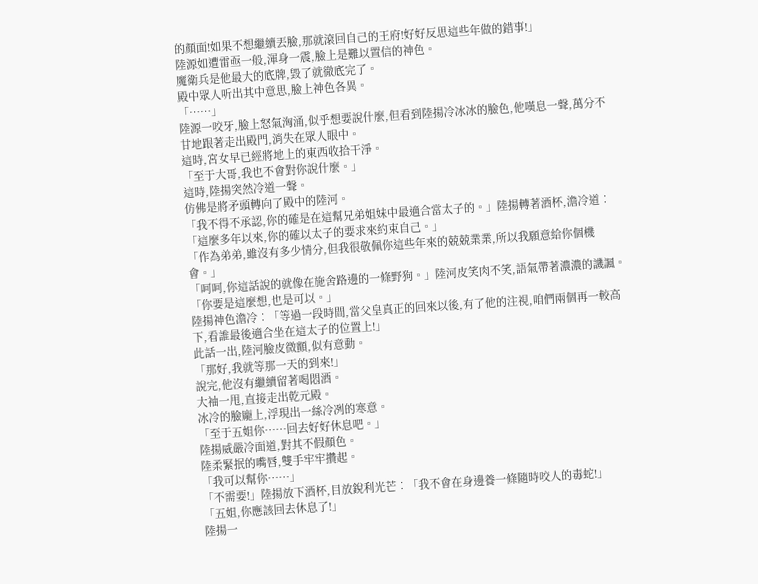的顏面!如果不想繼續丟臉,那就滾回自己的王府!好好反思這些年做的錯事!」
陸源如遭雷亟一般,渾身一震,臉上是難以置信的神色。
魔衛兵是他最大的底牌,毀了就徹底完了。
殿中眾人听出其中意思,臉上神色各異。
「……」
陸源一咬牙,臉上怒氣洶涌,似乎想要說什麼,但看到陸揚冷冰冰的臉色,他嘆息一聲,萬分不甘地跟著走出殿門,消失在眾人眼中。
這時,宮女早已經將地上的東西收拾干淨。
「至于大哥,我也不會對你說什麼。」
這時,陸揚突然冷道一聲。
仿佛是將矛頭轉向了殿中的陸河。
「我不得不承認,你的確是在這幫兄弟姐妹中最適合當太子的。」陸揚轉著酒杯,澹冷道︰「這麼多年以來,你的確以太子的要求來約束自己。」
「作為弟弟,雖沒有多少情分,但我很敬佩你這些年來的兢兢業業,所以我願意給你個機會。」
「呵呵,你這話說的就像在施舍路邊的一條野狗。」陸河皮笑肉不笑,語氣帶著濃濃的譏諷。
「你要是這麼想,也是可以。」
陸揚神色澹冷︰「等過一段時間,當父皇真正的回來以後,有了他的注視,咱們兩個再一較高下,看誰最後適合坐在這太子的位置上!」
此話一出,陸河臉皮微顫,似有意動。
「那好,我就等那一天的到來!」
說完,他沒有繼續留著喝悶酒。
大袖一甩,直接走出乾元殿。
冰冷的臉龐上,浮現出一絲冷冽的寒意。
「至于五姐你……回去好好休息吧。」
陸揚威嚴冷面道,對其不假顏色。
陸柔緊抿的嘴唇,雙手牢牢攢起。
「我可以幫你……」
「不需要!」陸揚放下酒杯,目放銳利光芒︰「我不會在身邊養一條隨時咬人的毒蛇!」
「五姐,你應該回去休息了!」
陸揚一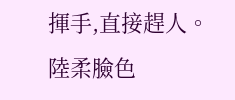揮手,直接趕人。
陸柔臉色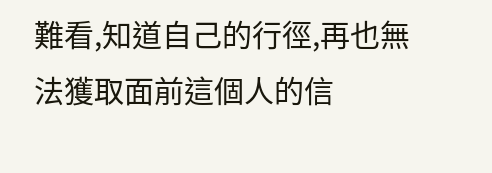難看,知道自己的行徑,再也無法獲取面前這個人的信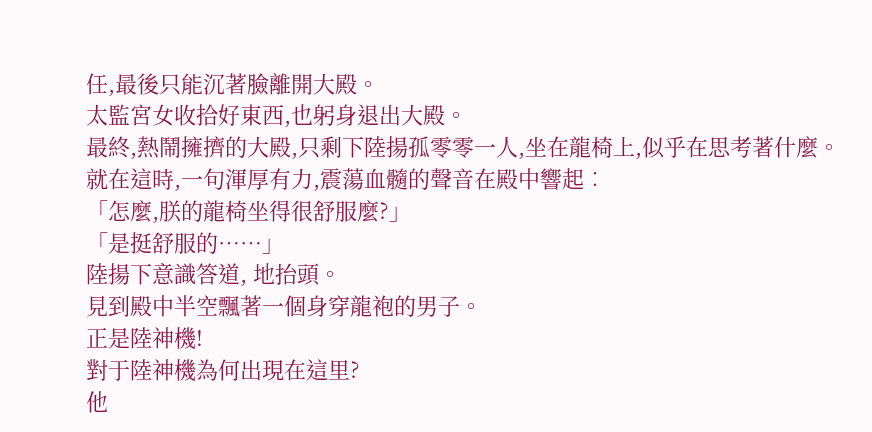任,最後只能沉著臉離開大殿。
太監宮女收拾好東西,也躬身退出大殿。
最終,熱鬧擁擠的大殿,只剩下陸揚孤零零一人,坐在龍椅上,似乎在思考著什麼。
就在這時,一句渾厚有力,震蕩血髓的聲音在殿中響起︰
「怎麼,朕的龍椅坐得很舒服麼?」
「是挺舒服的……」
陸揚下意識答道, 地抬頭。
見到殿中半空飄著一個身穿龍袍的男子。
正是陸神機!
對于陸神機為何出現在這里?
他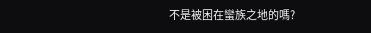不是被困在蠻族之地的嗎?